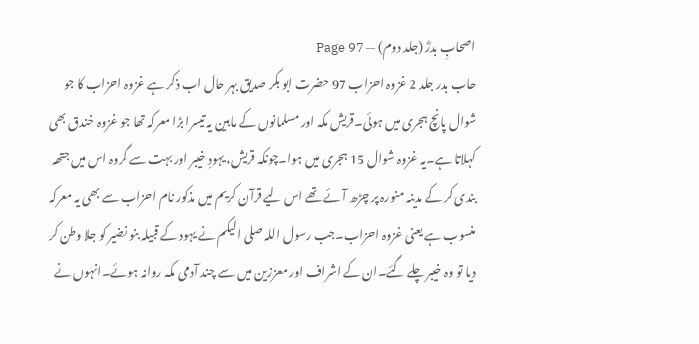اصحابِ بدرؓ (جلد دوم) — Page 97
حاب بدر جلد 2 غزوہ احزاب 97 حضرت ابو بکر صدیق بہر حال اب ذکر ہے غزوہ احزاب کا جو شوال پانچ ہجری میں ہوئی۔قریش مکہ اور مسلمانوں کے مابین یہ تیسرا بڑا معرکہ تھا جو غزوہ خندق بھی کہلاتا ہے۔یہ غزوہ شوال 15 ہجری میں ہوا۔چونکہ قریش، یہودِ خیبر اور بہت سے گروہ اس میں جتھہ بندی کر کے مدینہ منورہ پر چڑھ آئے تھے اس لیے قرآن کریم میں مذکور نام احزاب سے بھی یہ معرکہ منسوب ہے یعنی غزوہ احزاب۔جب رسول اللہ صلی الیکم نے یہود کے قبیلہ بنو نضیر کو جلا وطن کر دیا تو وہ خیبر چلے گئے۔ان کے اشراف اور معززین میں سے چند آدمی مکہ روانہ ہوئے۔انہوں نے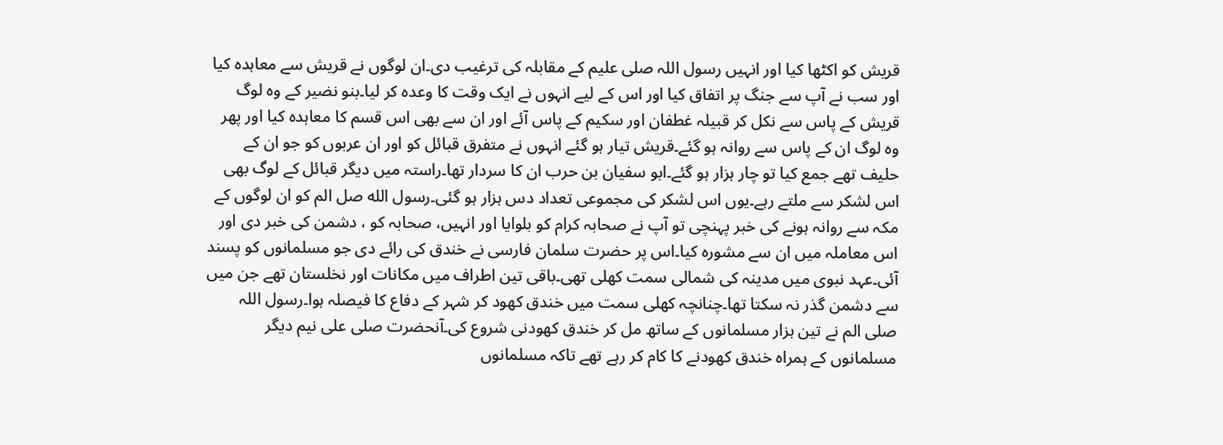قریش کو اکٹھا کیا اور انہیں رسول اللہ صلی علیم کے مقابلہ کی ترغیب دی۔ان لوگوں نے قریش سے معاہدہ کیا اور سب نے آپ سے جنگ پر اتفاق کیا اور اس کے لیے انہوں نے ایک وقت کا وعدہ کر لیا۔بنو نضیر کے وہ لوگ قریش کے پاس سے نکل کر قبیلہ غطفان اور سکیم کے پاس آئے اور ان سے بھی اس قسم کا معاہدہ کیا اور پھر وہ لوگ ان کے پاس سے روانہ ہو گئے۔قریش تیار ہو گئے انہوں نے متفرق قبائل کو اور ان عربوں کو جو ان کے حلیف تھے جمع کیا تو چار ہزار ہو گئے۔ابو سفیان بن حرب ان کا سردار تھا۔راستہ میں دیگر قبائل کے لوگ بھی اس لشکر سے ملتے رہے۔یوں اس لشکر کی مجموعی تعداد دس ہزار ہو گئی۔رسول الله صل الم کو ان لوگوں کے مکہ سے روانہ ہونے کی خبر پہنچی تو آپ نے صحابہ کرام کو بلوایا اور انہیں، صحابہ کو ، دشمن کی خبر دی اور اس معاملہ میں ان سے مشورہ کیا۔اس پر حضرت سلمان فارسی نے خندق کی رائے دی جو مسلمانوں کو پسند آئی۔عہد نبوی میں مدینہ کی شمالی سمت کھلی تھی۔باقی تین اطراف میں مکانات اور نخلستان تھے جن میں سے دشمن گذر نہ سکتا تھا۔چنانچہ کھلی سمت میں خندق کھود کر شہر کے دفاع کا فیصلہ ہوا۔رسول اللہ صلی الم نے تین ہزار مسلمانوں کے ساتھ مل کر خندق کھودنی شروع کی۔آنحضرت صلی علی نیم دیگر مسلمانوں کے ہمراہ خندق کھودنے کا کام کر رہے تھے تاکہ مسلمانوں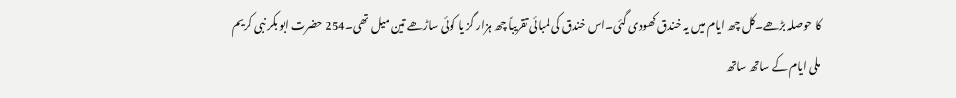کا حوصلہ بڑھے۔کل چھ ایام میں یہ خندق کھودی گئی۔اس خندق کی لمبائی تقریباً چھ ہزار گز یا کوئی ساڑھے تین میل تھی۔254 حضرت ابو بکر نبی کریم ملی ایام کے ساتھ ساتھ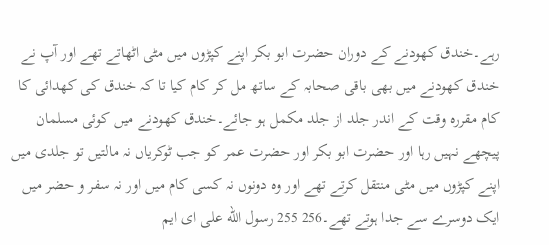رہے۔خندق کھودنے کے دوران حضرت ابو بکر اپنے کپڑوں میں مٹی اٹھاتے تھے اور آپ نے خندق کھودنے میں بھی باقی صحابہ کے ساتھ مل کر کام کیا تا کہ خندق کی کھدائی کا کام مقررہ وقت کے اندر جلد از جلد مکمل ہو جائے۔خندق کھودنے میں کوئی مسلمان پیچھے نہیں رہا اور حضرت ابو بکر اور حضرت عمر کو جب ٹوکریاں نہ مالتیں تو جلدی میں اپنے کپڑوں میں مٹی منتقل کرتے تھے اور وہ دونوں نہ کسی کام میں اور نہ سفر و حضر میں ایک دوسرے سے جدا ہوتے تھے۔256 255 رسول الله علی ای ایم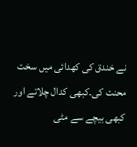نے خندق کی کھدائی میں سخت محنت کی۔کبھی کدال چلاتے اور کبھی بیچے سے مٹی